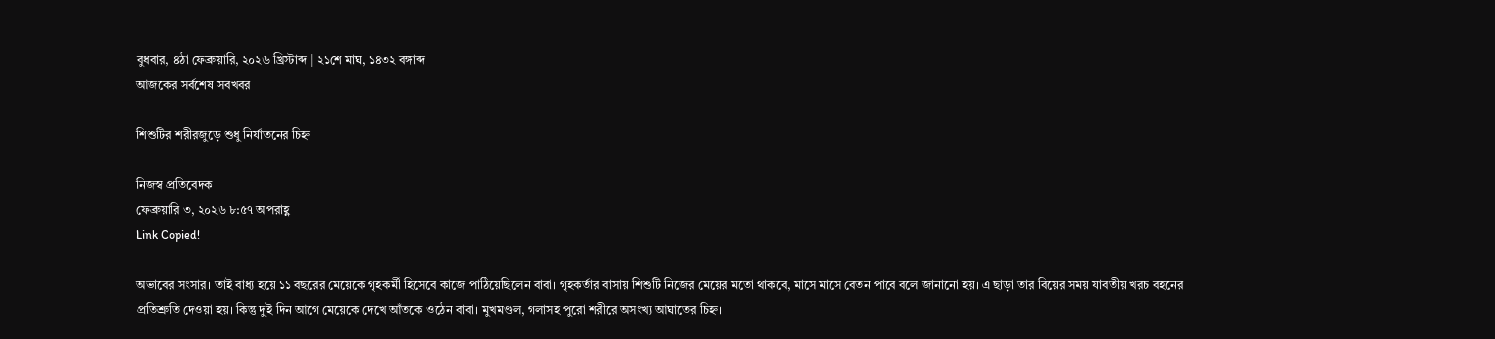বুধবার, ৪ঠা ফেব্রুয়ারি, ২০২৬ খ্রিস্টাব্দ | ২১শে মাঘ, ১৪৩২ বঙ্গাব্দ
আজকের সর্বশেষ সবখবর

শিশুটির শরীরজুড়ে শুধু নির্যাতনের চিহ্ন

নিজস্ব প্রতিবেদক
ফেব্রুয়ারি ৩, ২০২৬ ৮:৫৭ অপরাহ্ণ
Link Copied!

অভাবের সংসার। তাই বাধ্য হয়ে ১১ বছরের মেয়েকে গৃহকর্মী হিসেবে কাজে পাঠিয়েছিলেন বাবা। গৃহকর্তার বাসায় শিশুটি নিজের মেয়ের মতো থাকবে, মাসে মাসে বেতন পাবে বলে জানানো হয়। এ ছাড়া তার বিয়ের সময় যাবতীয় খরচ বহনের প্রতিশ্রুতি দেওয়া হয়। কিন্তু দুই দিন আগে মেয়েকে দেখে আঁতকে ওঠেন বাবা। মুখমণ্ডল, গলাসহ পুরো শরীরে অসংখ্য আঘাতের চিহ্ন।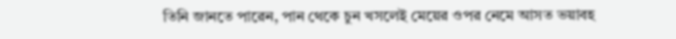তিনি জানতে পারেন, পান থেকে চুন খসলেই মেয়ের ওপর নেমে আসত ভয়াবহ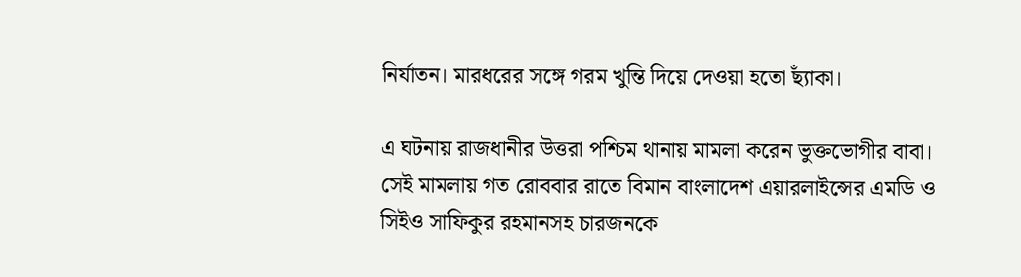নির্যাতন। মারধরের সঙ্গে গরম খুন্তি দিয়ে দেওয়া হতো ছ্যাঁকা।

এ ঘটনায় রাজধানীর উত্তরা পশ্চিম থানায় মামলা করেন ভুক্তভোগীর বাবা। সেই মামলায় গত রোববার রাতে বিমান বাংলাদেশ এয়ারলাইন্সের এমডি ও সিইও সাফিকুর রহমানসহ চারজনকে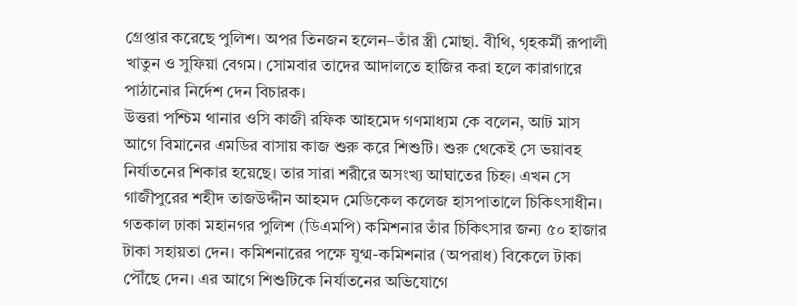গ্রেপ্তার করেছে পুলিশ। অপর তিনজন হলেন–তাঁর স্ত্রী মোছা. বীথি, গৃহকর্মী রূপালী খাতুন ও সুফিয়া বেগম। সোমবার তাদের আদালতে হাজির করা হলে কারাগারে পাঠানোর নির্দেশ দেন বিচারক।
উত্তরা পশ্চিম থানার ওসি কাজী রফিক আহমেদ গণমাধ্যম কে বলেন, আট মাস আগে বিমানের এমডির বাসায় কাজ শুরু করে শিশুটি। শুরু থেকেই সে ভয়াবহ নির্যাতনের শিকার হয়েছে। তার সারা শরীরে অসংখ্য আঘাতের চিহ্ন। এখন সে গাজীপুরের শহীদ তাজউদ্দীন আহমদ মেডিকেল কলেজ হাসপাতালে চিকিৎসাধীন। গতকাল ঢাকা মহানগর পুলিশ (ডিএমপি) কমিশনার তাঁর চিকিৎসার জন্য ৫০ হাজার টাকা সহায়তা দেন। কমিশনারের পক্ষে যুগ্ম-কমিশনার (অপরাধ) বিকেলে টাকা পৌঁছে দেন। এর আগে শিশুটিকে নির্যাতনের অভিযোগে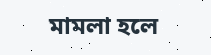মামলা হলে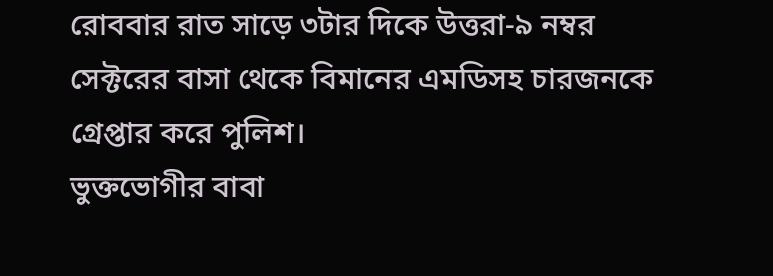রোববার রাত সাড়ে ৩টার দিকে উত্তরা-৯ নম্বর সেক্টরের বাসা থেকে বিমানের এমডিসহ চারজনকে গ্রেপ্তার করে পুলিশ।
ভুক্তভোগীর বাবা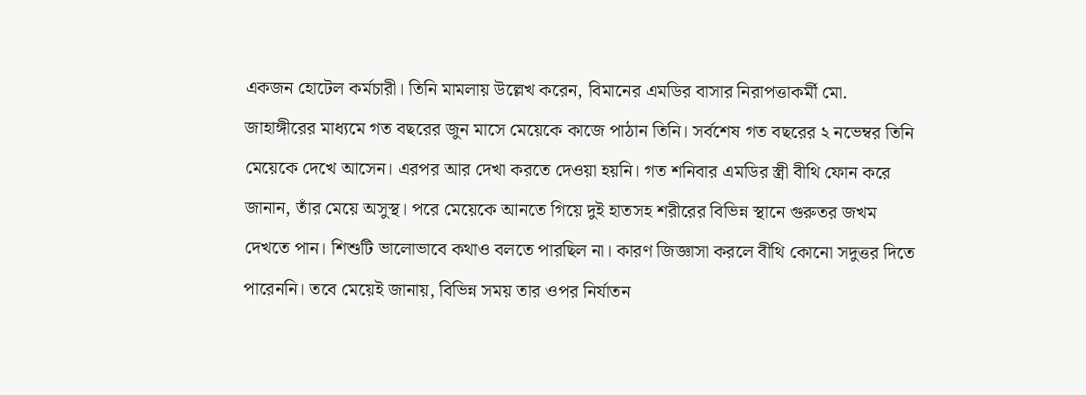একজন হোটেল কর্মচারী। তিনি মামলায় উল্লেখ করেন, বিমানের এমডির বাসার নিরাপত্তাকর্মী মো. জাহাঙ্গীরের মাধ্যমে গত বছরের জুন মাসে মেয়েকে কাজে পাঠান তিনি। সর্বশেষ গত বছরের ২ নভেম্বর তিনি মেয়েকে দেখে আসেন। এরপর আর দেখা করতে দেওয়া হয়নি। গত শনিবার এমডির স্ত্রী বীথি ফোন করে জানান, তাঁর মেয়ে অসুস্থ। পরে মেয়েকে আনতে গিয়ে দুই হাতসহ শরীরের বিভিন্ন স্থানে গুরুতর জখম দেখতে পান। শিশুটি ভালোভাবে কথাও বলতে পারছিল না। কারণ জিজ্ঞাসা করলে বীথি কোনো সদুত্তর দিতে পারেননি। তবে মেয়েই জানায়, বিভিন্ন সময় তার ওপর নির্যাতন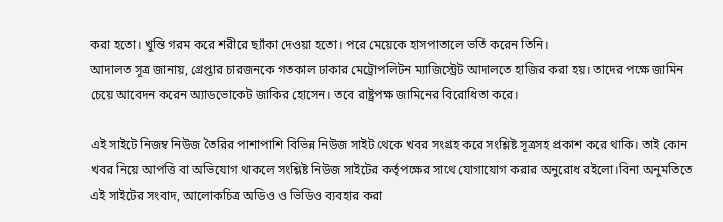করা হতো। খুন্তি গরম করে শরীরে ছ্যাঁকা দেওয়া হতো। পরে মেয়েকে হাসপাতালে ভর্তি করেন তিনি।
আদালত সূত্র জানায়, গ্রেপ্তার চারজনকে গতকাল ঢাকার মেট্রোপলিটন ম্যাজিস্ট্রেট আদালতে হাজির করা হয়। তাদের পক্ষে জামিন চেয়ে আবেদন করেন অ্যাডভোকেট জাকির হোসেন। তবে রাষ্ট্রপক্ষ জামিনের বিরোধিতা করে।

এই সাইটে নিজম্ব নিউজ তৈরির পাশাপাশি বিভিন্ন নিউজ সাইট থেকে খবর সংগ্রহ করে সংশ্লিষ্ট সূত্রসহ প্রকাশ করে থাকি। তাই কোন খবর নিয়ে আপত্তি বা অভিযোগ থাকলে সংশ্লিষ্ট নিউজ সাইটের কর্তৃপক্ষের সাথে যোগাযোগ করার অনুরোধ রইলো।বিনা অনুমতিতে এই সাইটের সংবাদ, আলোকচিত্র অডিও ও ভিডিও ব্যবহার করা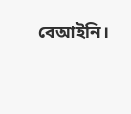বেআইনি।